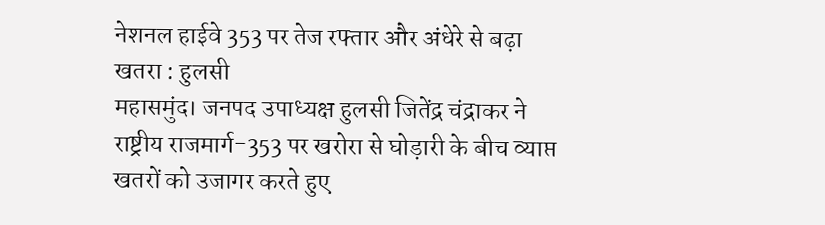नेशनल हाईवे 353 पर तेज रफ्तार और अंधेरे से बढ़ा खतरा : हुलसी
महासमुंद। जनपद उपाध्यक्ष हुलसी जितेंद्र चंद्राकर ने राष्ट्रीय राजमार्ग-353 पर खरोरा से घोड़ारी के बीच व्याप्त खतरों को उजागर करते हुए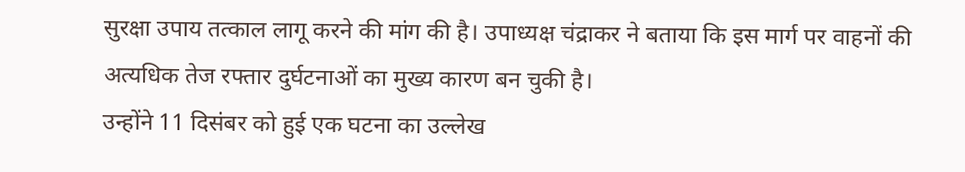सुरक्षा उपाय तत्काल लागू करने की मांग की है। उपाध्यक्ष चंद्राकर ने बताया कि इस मार्ग पर वाहनों की अत्यधिक तेज रफ्तार दुर्घटनाओं का मुख्य कारण बन चुकी है।
उन्होंने 11 दिसंबर को हुई एक घटना का उल्लेख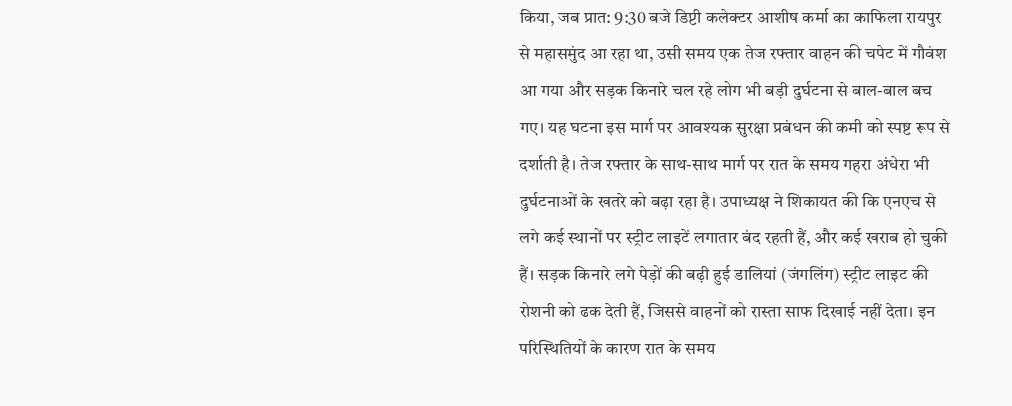किया, जब प्रात: 9:30 बजे डिप्टी कलेक्टर आशीष कर्मा का काफिला रायपुर से महासमुंद आ रहा था, उसी समय एक तेज रफ्तार वाहन की चपेट में गौवंश आ गया और सड़क किनारे चल रहे लोग भी बड़ी दुर्घटना से बाल-बाल बच गए। यह घटना इस मार्ग पर आवश्यक सुरक्षा प्रबंधन की कमी को स्पष्ट रूप से दर्शाती है। तेज रफ्तार के साथ-साथ मार्ग पर रात के समय गहरा अंधेरा भी दुर्घटनाओं के खतरे को बढ़ा रहा है। उपाध्यक्ष ने शिकायत की कि एनएच से लगे कई स्थानों पर स्ट्रीट लाइटें लगातार बंद रहती हैं, और कई खराब हो चुकी हैं। सड़क किनारे लगे पेड़ों की बढ़ी हुई डालियां (जंगलिंग) स्ट्रीट लाइट की रोशनी को ढक देती हैं, जिससे वाहनों को रास्ता साफ दिखाई नहीं देता। इन परिस्थितियों के कारण रात के समय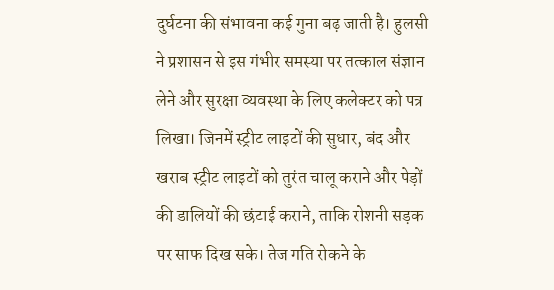दुर्घटना की संभावना कई गुना बढ़ जाती है। हुलसी ने प्रशासन से इस गंभीर समस्या पर तत्काल संज्ञान लेने और सुरक्षा व्यवस्था के लिए कलेक्टर को पत्र लिखा। जिनमें स्ट्रीट लाइटों की सुधार, बंद और खराब स्ट्रीट लाइटों को तुरंत चालू कराने और पेड़ों की डालियों की छंटाई कराने, ताकि रोशनी सड़क पर साफ दिख सके। तेज गति रोकने के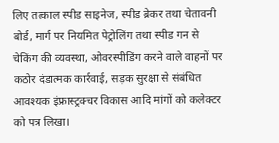लिए तत्काल स्पीड साइनेज, स्पीड ब्रेकर तथा चेतावनी बोर्ड, मार्ग पर नियमित पेट्रोलिंग तथा स्पीड गन से चेकिंग की व्यवस्था, ओवरस्पीडिंग करने वाले वाहनों पर कठोर दंडात्मक कार्रवाई, सड़क सुरक्षा से संबंधित आवश्यक इंफ्रास्ट्रक्चर विकास आदि मांगों को कलेक्टर को पत्र लिखा।